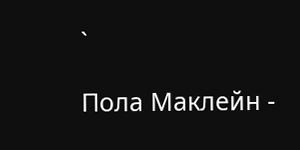`

Пола Маклейн -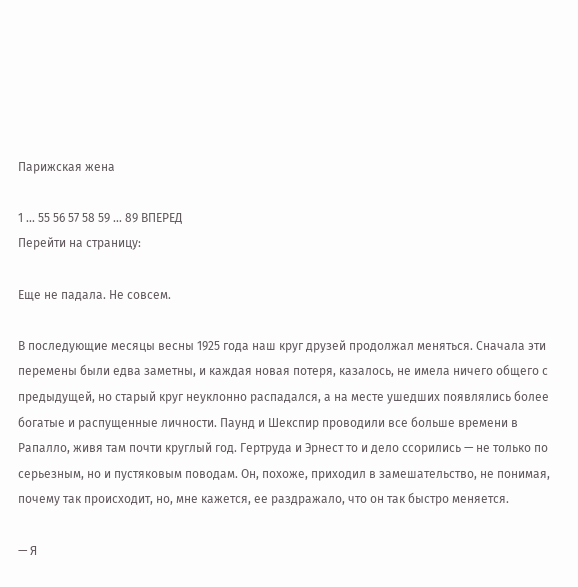Парижская жена

1 ... 55 56 57 58 59 ... 89 ВПЕРЕД
Перейти на страницу:

Еще не падала. Не совсем.

В последующие месяцы весны 1925 года наш круг друзей продолжал меняться. Сначала эти перемены были едва заметны, и каждая новая потеря, казалось, не имела ничего общего с предыдущей, но старый круг неуклонно распадался, а на месте ушедших появлялись более богатые и распущенные личности. Паунд и Шекспир проводили все больше времени в Рапалло, живя там почти круглый год. Гертруда и Эрнест то и дело ссорились — не только по серьезным, но и пустяковым поводам. Он, похоже, приходил в замешательство, не понимая, почему так происходит, но, мне кажется, ее раздражало, что он так быстро меняется.

— Я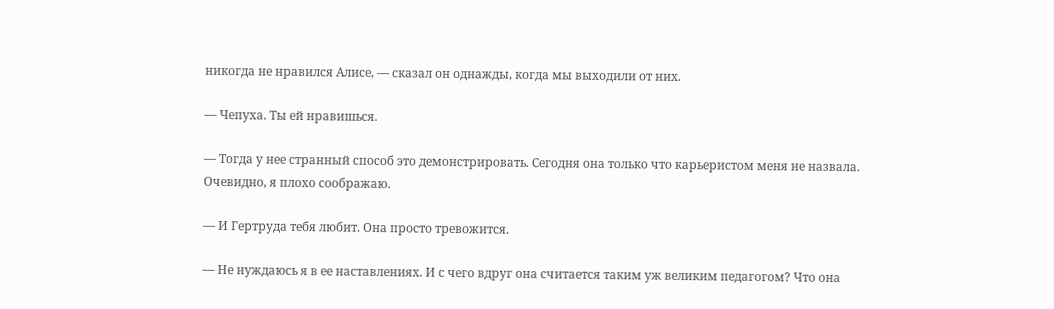никогда не нравился Алисе, — сказал он однажды, когда мы выходили от них.

— Чепуха. Ты ей нравишься.

— Тогда у нее странный способ это демонстрировать. Сегодня она только что карьеристом меня не назвала. Очевидно, я плохо соображаю.

— И Гертруда тебя любит. Она просто тревожится.

— Не нуждаюсь я в ее наставлениях. И с чего вдруг она считается таким уж великим педагогом? Что она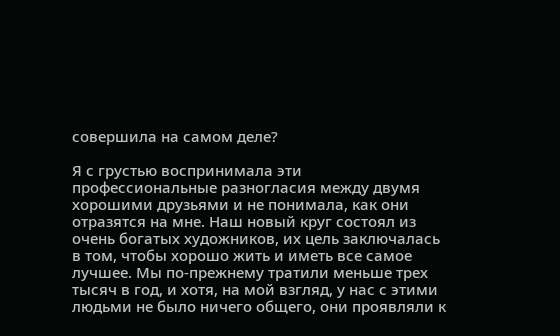совершила на самом деле?

Я с грустью воспринимала эти профессиональные разногласия между двумя хорошими друзьями и не понимала, как они отразятся на мне. Наш новый круг состоял из очень богатых художников, их цель заключалась в том, чтобы хорошо жить и иметь все самое лучшее. Мы по-прежнему тратили меньше трех тысяч в год, и хотя, на мой взгляд, у нас с этими людьми не было ничего общего, они проявляли к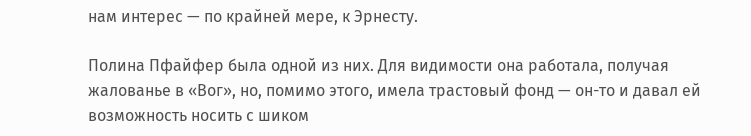нам интерес — по крайней мере, к Эрнесту.

Полина Пфайфер была одной из них. Для видимости она работала, получая жалованье в «Вог», но, помимо этого, имела трастовый фонд — он-то и давал ей возможность носить с шиком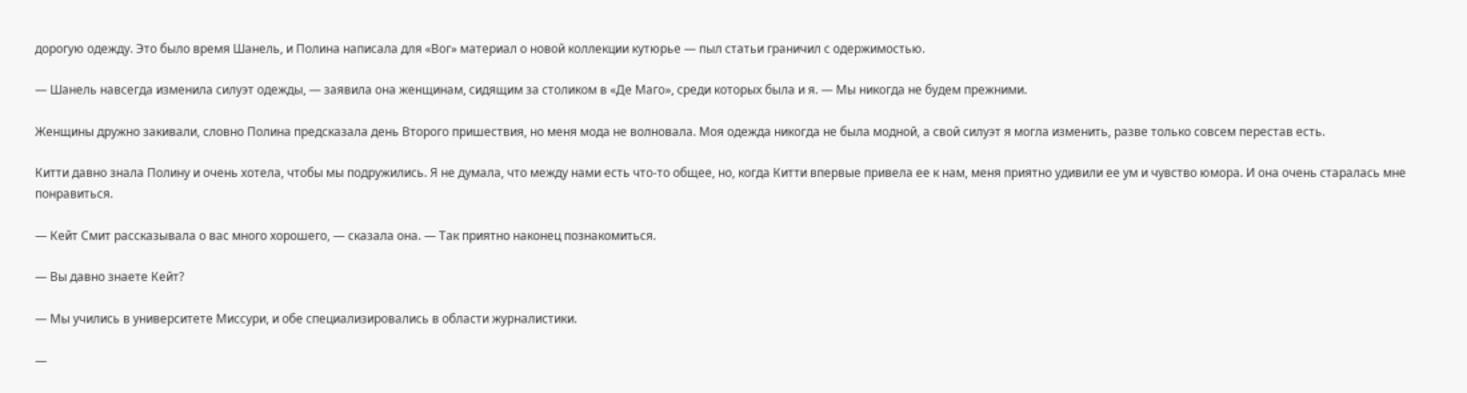дорогую одежду. Это было время Шанель, и Полина написала для «Вог» материал о новой коллекции кутюрье — пыл статьи граничил с одержимостью.

— Шанель навсегда изменила силуэт одежды, — заявила она женщинам, сидящим за столиком в «Де Маго», среди которых была и я. — Мы никогда не будем прежними.

Женщины дружно закивали, словно Полина предсказала день Второго пришествия, но меня мода не волновала. Моя одежда никогда не была модной, а свой силуэт я могла изменить, разве только совсем перестав есть.

Китти давно знала Полину и очень хотела, чтобы мы подружились. Я не думала, что между нами есть что-то общее, но, когда Китти впервые привела ее к нам, меня приятно удивили ее ум и чувство юмора. И она очень старалась мне понравиться.

— Кейт Смит рассказывала о вас много хорошего, — сказала она. — Так приятно наконец познакомиться.

— Вы давно знаете Кейт?

— Мы учились в университете Миссури, и обе специализировались в области журналистики.

—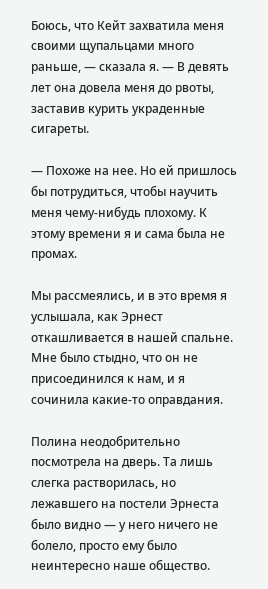Боюсь, что Кейт захватила меня своими щупальцами много раньше, — сказала я. — В девять лет она довела меня до рвоты, заставив курить украденные сигареты.

— Похоже на нее. Но ей пришлось бы потрудиться, чтобы научить меня чему-нибудь плохому. К этому времени я и сама была не промах.

Мы рассмеялись, и в это время я услышала, как Эрнест откашливается в нашей спальне. Мне было стыдно, что он не присоединился к нам, и я сочинила какие-то оправдания.

Полина неодобрительно посмотрела на дверь. Та лишь слегка растворилась, но лежавшего на постели Эрнеста было видно — у него ничего не болело, просто ему было неинтересно наше общество.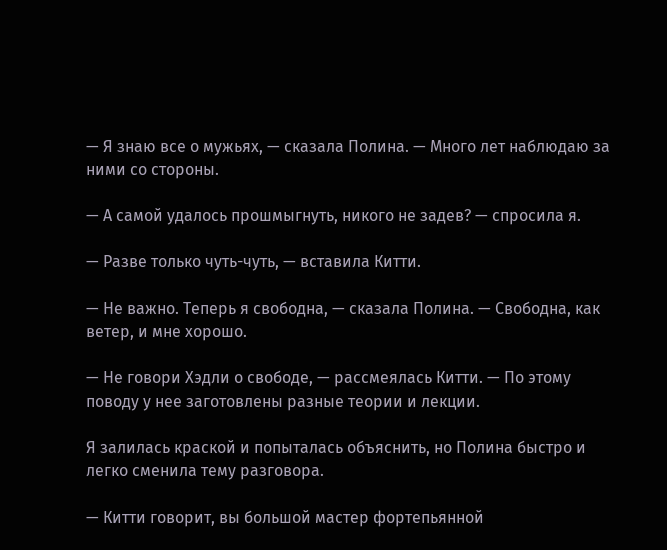— Я знаю все о мужьях, — сказала Полина. — Много лет наблюдаю за ними со стороны.

— А самой удалось прошмыгнуть, никого не задев? — спросила я.

— Разве только чуть-чуть, — вставила Китти.

— Не важно. Теперь я свободна, — сказала Полина. — Свободна, как ветер, и мне хорошо.

— Не говори Хэдли о свободе, — рассмеялась Китти. — По этому поводу у нее заготовлены разные теории и лекции.

Я залилась краской и попыталась объяснить, но Полина быстро и легко сменила тему разговора.

— Китти говорит, вы большой мастер фортепьянной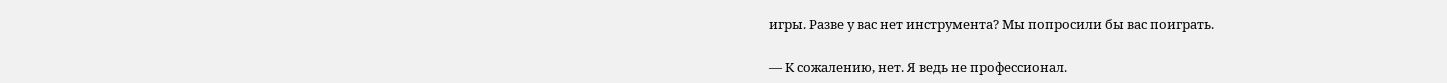игры. Разве у вас нет инструмента? Мы попросили бы вас поиграть.

— К сожалению, нет. Я ведь не профессионал.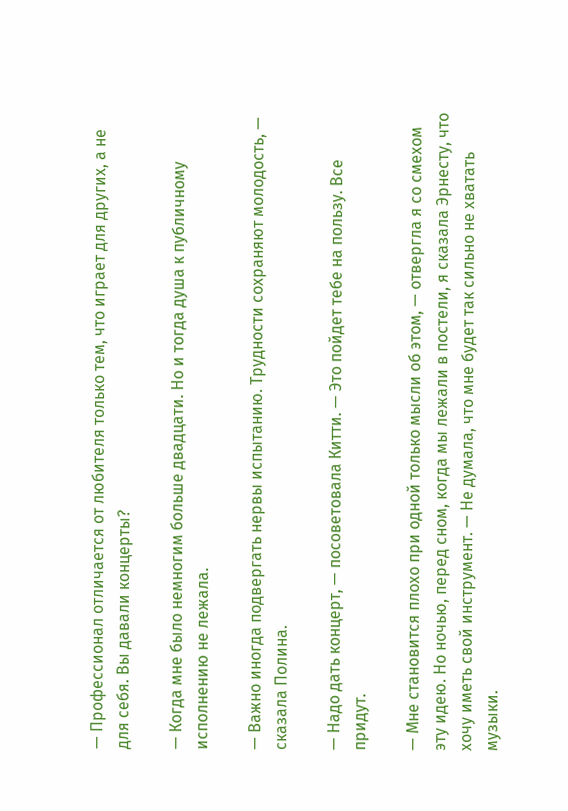— Профессионал отличается от любителя только тем, что играет для других, а не для себя. Вы давали концерты?

— Когда мне было немногим больше двадцати. Но и тогда душа к публичному исполнению не лежала.

— Важно иногда подвергать нервы испытанию. Трудности сохраняют молодость, — сказала Полина.

— Надо дать концерт, — посоветовала Китти. — Это пойдет тебе на пользу. Все придут.

— Мне становится плохо при одной только мысли об этом, — отвергла я со смехом эту идею. Но ночью, перед сном, когда мы лежали в постели, я сказала Эрнесту, что хочу иметь свой инструмент. — Не думала, что мне будет так сильно не хватать музыки.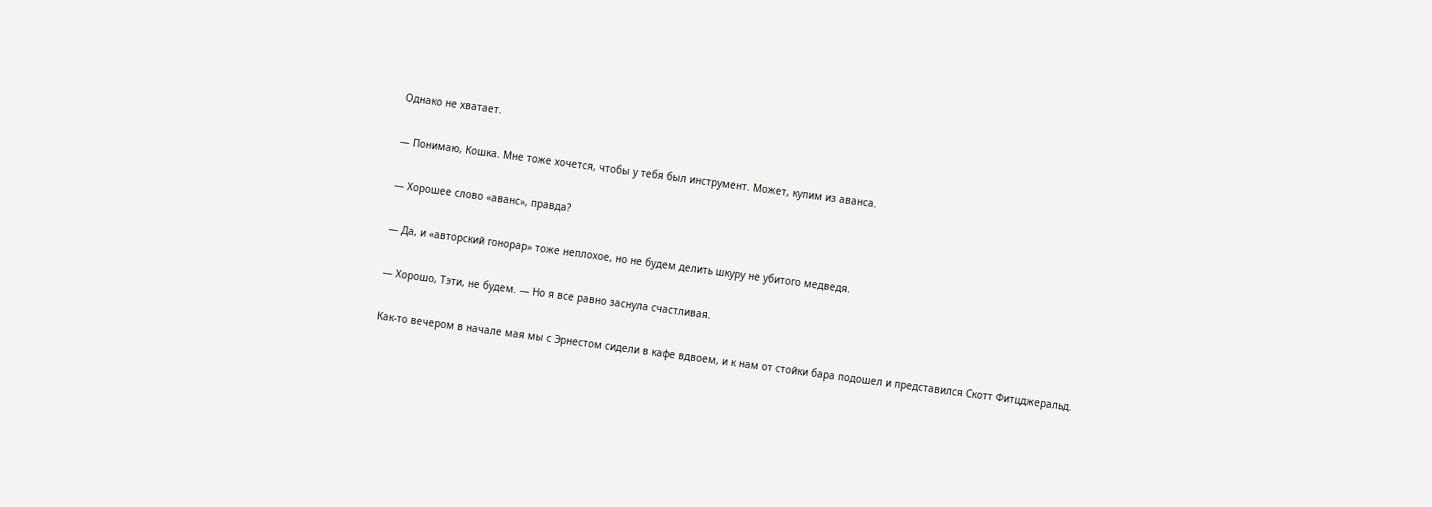Однако не хватает.

— Понимаю, Кошка. Мне тоже хочется, чтобы у тебя был инструмент. Может, купим из аванса.

— Хорошее слово «аванс», правда?

— Да, и «авторский гонорар» тоже неплохое, но не будем делить шкуру не убитого медведя.

— Хорошо, Тэти, не будем. — Но я все равно заснула счастливая.

Как-то вечером в начале мая мы с Эрнестом сидели в кафе вдвоем, и к нам от стойки бара подошел и представился Скотт Фитцджеральд.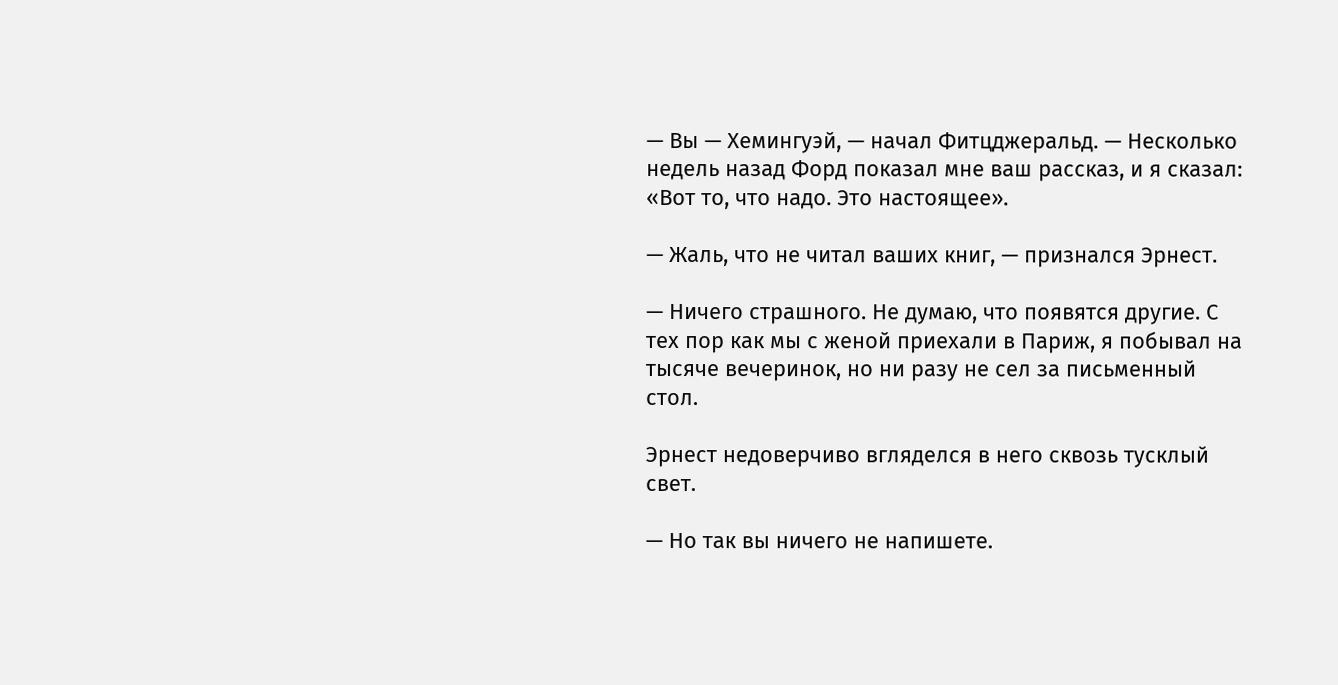— Вы — Хемингуэй, — начал Фитцджеральд. — Несколько недель назад Форд показал мне ваш рассказ, и я сказал: «Вот то, что надо. Это настоящее».

— Жаль, что не читал ваших книг, — признался Эрнест.

— Ничего страшного. Не думаю, что появятся другие. С тех пор как мы с женой приехали в Париж, я побывал на тысяче вечеринок, но ни разу не сел за письменный стол.

Эрнест недоверчиво вгляделся в него сквозь тусклый свет.

— Но так вы ничего не напишете.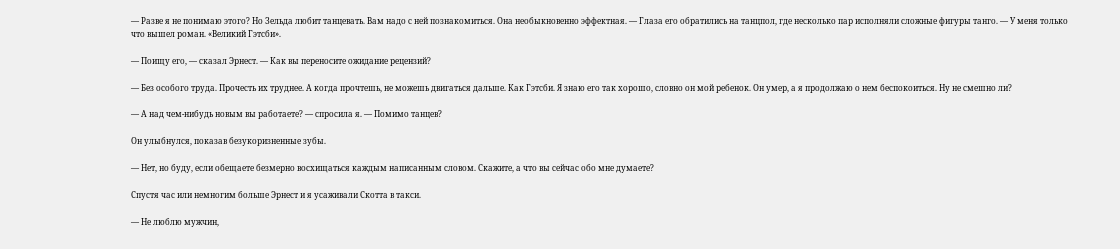— Разве я не понимаю этого? Но Зельда любит танцевать. Вам надо с ней познакомиться. Она необыкновенно эффектная. — Глаза его обратились на танцпол, где несколько пар исполняли сложные фигуры танго. — У меня только что вышел роман. «Великий Гэтсби».

— Поищу его, — сказал Эрнест. — Как вы переносите ожидание рецензий?

— Без особого труда. Прочесть их труднее. А когда прочтешь, не можешь двигаться дальше. Как Гэтсби. Я знаю его так хорошо, словно он мой ребенок. Он умер, а я продолжаю о нем беспокоиться. Ну не смешно ли?

— А над чем-нибудь новым вы работаете? — спросила я. — Помимо танцев?

Он улыбнулся, показав безукоризненные зубы.

— Нет, но буду, если обещаете безмерно восхищаться каждым написанным словом. Скажите, а что вы сейчас обо мне думаете?

Спустя час или немногим больше Эрнест и я усаживали Скотта в такси.

— Не люблю мужчин,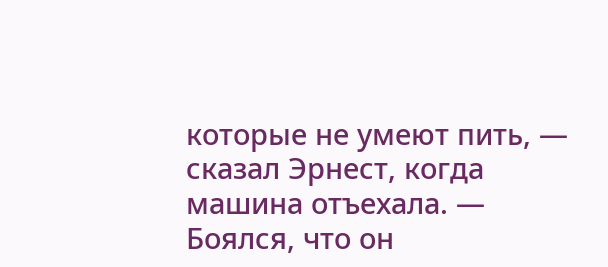которые не умеют пить, — сказал Эрнест, когда машина отъехала. — Боялся, что он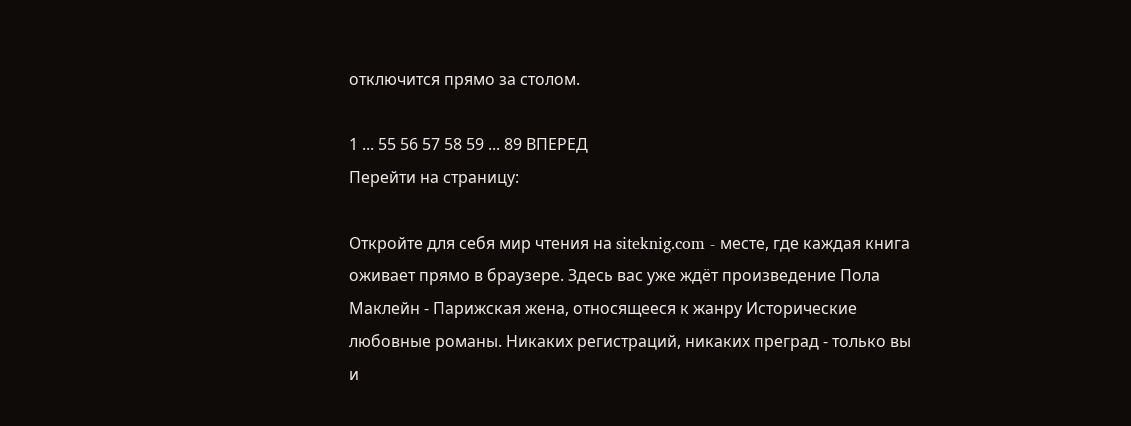отключится прямо за столом.

1 ... 55 56 57 58 59 ... 89 ВПЕРЕД
Перейти на страницу:

Откройте для себя мир чтения на siteknig.com - месте, где каждая книга оживает прямо в браузере. Здесь вас уже ждёт произведение Пола Маклейн - Парижская жена, относящееся к жанру Исторические любовные романы. Никаких регистраций, никаких преград - только вы и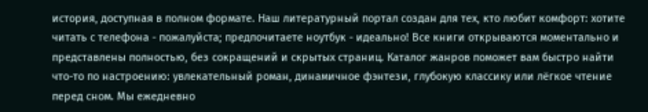история, доступная в полном формате. Наш литературный портал создан для тех, кто любит комфорт: хотите читать с телефона - пожалуйста; предпочитаете ноутбук - идеально! Все книги открываются моментально и представлены полностью, без сокращений и скрытых страниц. Каталог жанров поможет вам быстро найти что-то по настроению: увлекательный роман, динамичное фэнтези, глубокую классику или лёгкое чтение перед сном. Мы ежедневно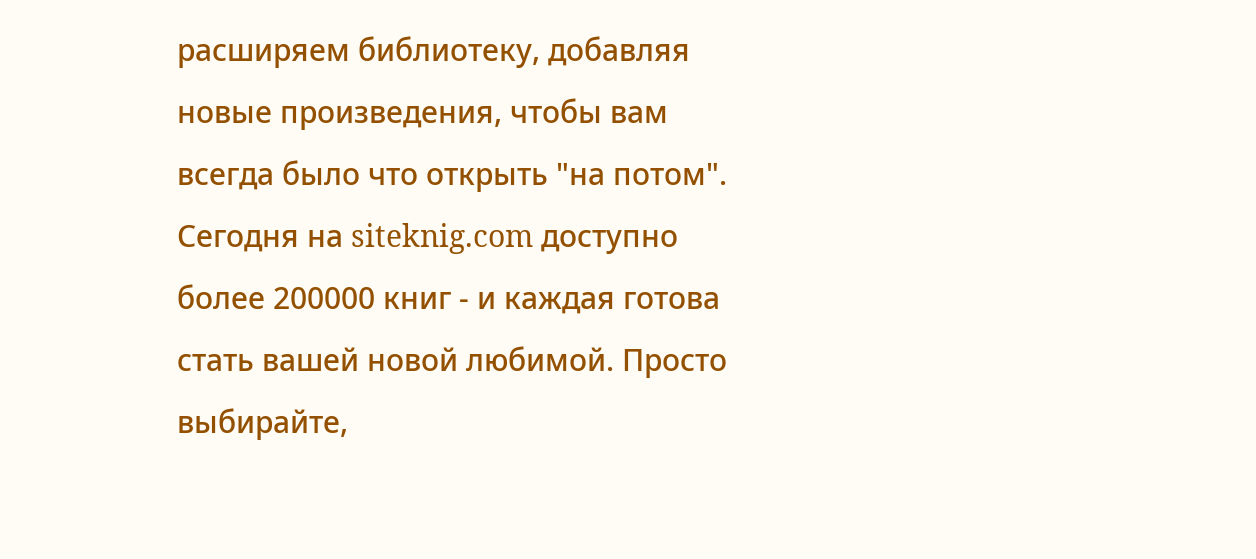расширяем библиотеку, добавляя новые произведения, чтобы вам всегда было что открыть "на потом". Сегодня на siteknig.com доступно более 200000 книг - и каждая готова стать вашей новой любимой. Просто выбирайте,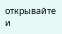открывайте и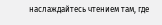наслаждайтесь чтением там, где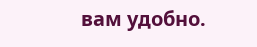вам удобно.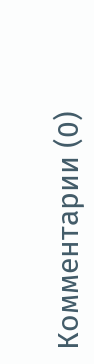Комментарии (0)